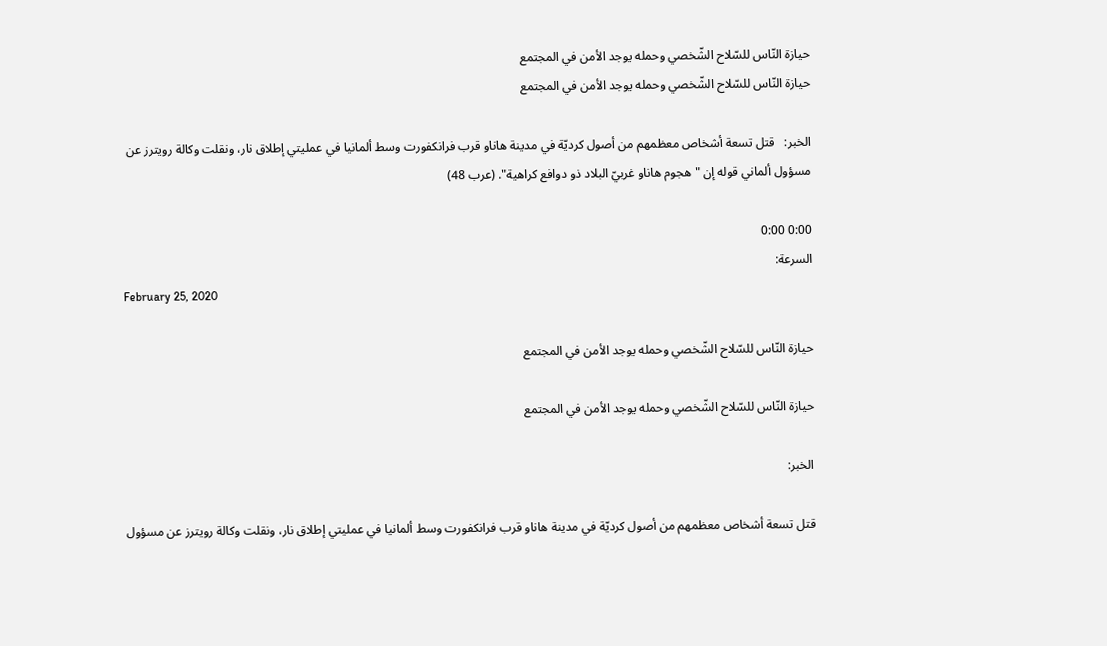حيازة النّاس للسّلاح الشّخصي وحمله يوجد الأمن في المجتمع
حيازة النّاس للسّلاح الشّخصي وحمله يوجد الأمن في المجتمع

الخبر:   قتل تسعة أشخاص معظمهم من أصول كرديّة في مدينة هاناو قرب فرانكفورت وسط ألمانيا في عمليتي إطلاق نار، ونقلت وكالة رويترز عن مسؤول ألماني قوله إن "هجوم هاناو غربيّ البلاد ذو دوافع كراهية". (عرب 48)

0:00 0:00
السرعة:
February 25, 2020

حيازة النّاس للسّلاح الشّخصي وحمله يوجد الأمن في المجتمع

حيازة النّاس للسّلاح الشّخصي وحمله يوجد الأمن في المجتمع

الخبر:

قتل تسعة أشخاص معظمهم من أصول كرديّة في مدينة هاناو قرب فرانكفورت وسط ألمانيا في عمليتي إطلاق نار، ونقلت وكالة رويترز عن مسؤول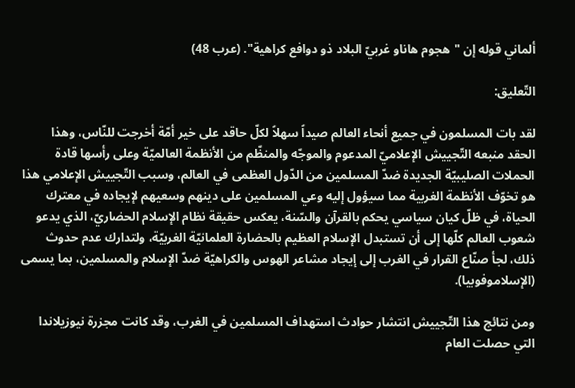ألماني قوله إن "هجوم هاناو غربيّ البلاد ذو دوافع كراهية". (عرب 48)

التّعليق:

لقد بات المسلمون في جميع أنحاء العالم صيداً سهلاً لكلّ حاقد على خير أمّة أخرجت للنّاس، وهذا الحقد منبعه التّجييش الإعلاميّ المدعوم والموجّه والمنظّم من الأنظمة العالميّة وعلى رأسها قادة الحملات الصليبيّة الجديدة ضدّ المسلمين من الدّول العظمى في العالم، وسبب التّجييش الإعلامي هذا هو تخوّف الأنظمة الغربية مما سيؤول إليه وعي المسلمين على دينهم وسعيهم لإيجاده في معترك الحياة، في ظلّ كيان سياسي يحكم بالقرآن والسّنة، يعكس حقيقة نظام الإسلام الحضاريّ، الذي يدعو شعوب العالم كلّها إلى أن تستبدل الإسلام العظيم بالحضارة العلمانيّة الغربيّة، ولتدارك عدم حدوث ذلك، لجأ صنّاع القرار في الغرب إلى إيجاد مشاعر الهوس والكراهيّة ضدّ الإسلام والمسلمين، بما يسمى (الإسلاموفوبيا).

ومن نتائج هذا التّجييش انتشار حوادث استهداف المسلمين في الغرب، وقد كانت مجزرة نيوزيلاندا التي حصلت العام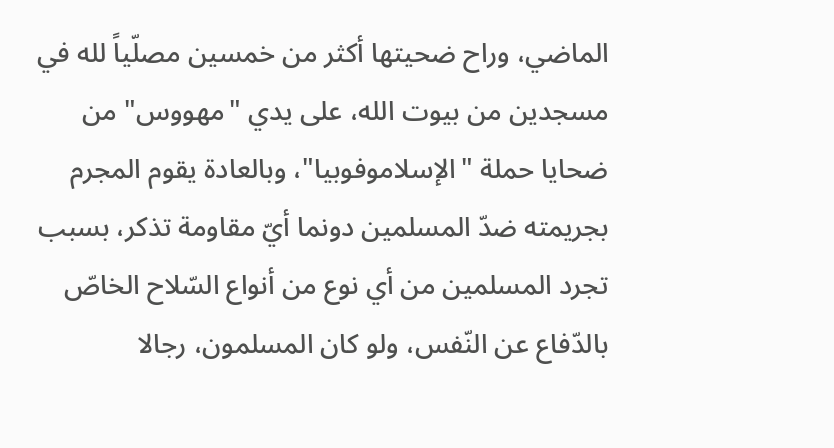الماضي، وراح ضحيتها أكثر من خمسين مصلّياً لله في مسجدين من بيوت الله، على يدي "مهووس" من ضحايا حملة "الإسلاموفوبيا"، وبالعادة يقوم المجرم بجريمته ضدّ المسلمين دونما أيّ مقاومة تذكر، بسبب تجرد المسلمين من أي نوع من أنواع السّلاح الخاصّ بالدّفاع عن النّفس، ولو كان المسلمون، رجالا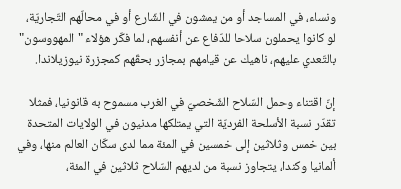ونساء، في المساجد أو من يمشون في الشّارع أو في محالّهم التّجاريّة، لو كانوا يحملون سلاحا للدّفاع عن أنفسهم، لما فكّر هؤلاء "المهووسون" بالتّعدي عليهم، ناهيك عن قيامهم بمجازر بحقّهم كمجزرة نيوزيلاندا.

إنّ اقتناء وحمل السّلاح الشّخصيّ في الغرب مسموح به قانونيا، فمثلا تقدّر نسبة الأسلحة الفرديّة التي يمتلكها مدنيون في الولايات المتحدة بين خمس وثلاثين إلى خمسين في المئة مما لدى سكّان العالم منها، وفي ألمانيا وكندا، يتجاوز نسبة من لديهم السّلاح ثلاثين في المئة،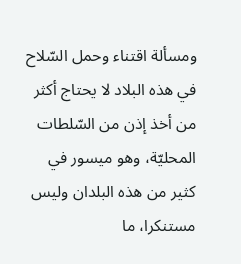ومسألة اقتناء وحمل السّلاح في هذه البلاد لا يحتاج أكثر من أخذ إذن من السّلطات المحليّة، وهو ميسور في كثير من هذه البلدان وليس مستنكرا، ما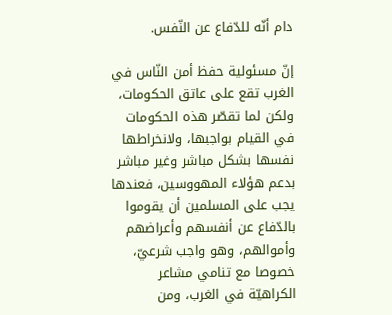دام أنّه للدّفاع عن النّفس.

إنّ مسئولية حفظ أمن النّاس في الغرب تقع على عاتق الحكومات، ولكن لما تقصّر هذه الحكومات في القيام بواجبها، ولانخراطها نفسها بشكل مباشر وغير مباشر بدعم هؤلاء المهووسين، فعندها يجب على المسلمين أن يقوموا بالدّفاع عن أنفسهم وأعراضهم وأموالهم، وهو واجب شرعيّ، خصوصا مع تنامي مشاعر الكراهيّة في الغرب، ومن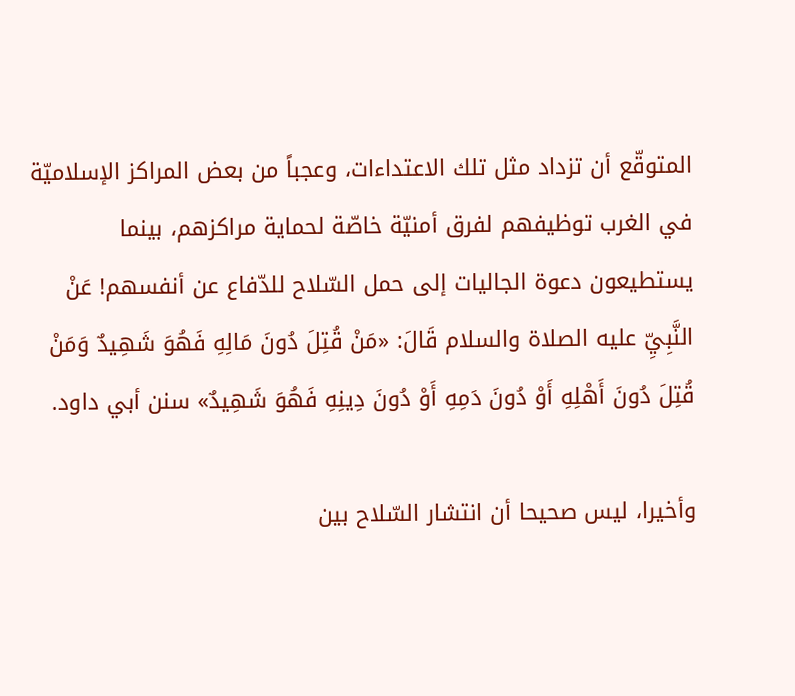المتوقّع أن تزداد مثل تلك الاعتداءات، وعجباً من بعض المراكز الإسلاميّة في الغرب توظيفهم لفرق أمنيّة خاصّة لحماية مراكزهم، بينما يستطيعون دعوة الجاليات إلى حمل السّلاح للدّفاع عن أنفسهم! عَنْ النَّبِيِّ عليه الصلاة والسلام قَالَ: «مَنْ قُتِلَ دُونَ مَالِهِ فَهُوَ شَهِيدٌ وَمَنْ قُتِلَ دُونَ أَهْلِهِ أَوْ دُونَ دَمِهِ أَوْ دُونَ دِينِهِ فَهُوَ شَهِيدٌ» سنن أبي داود.

وأخيرا، ليس صحيحا أن انتشار السّلاح بين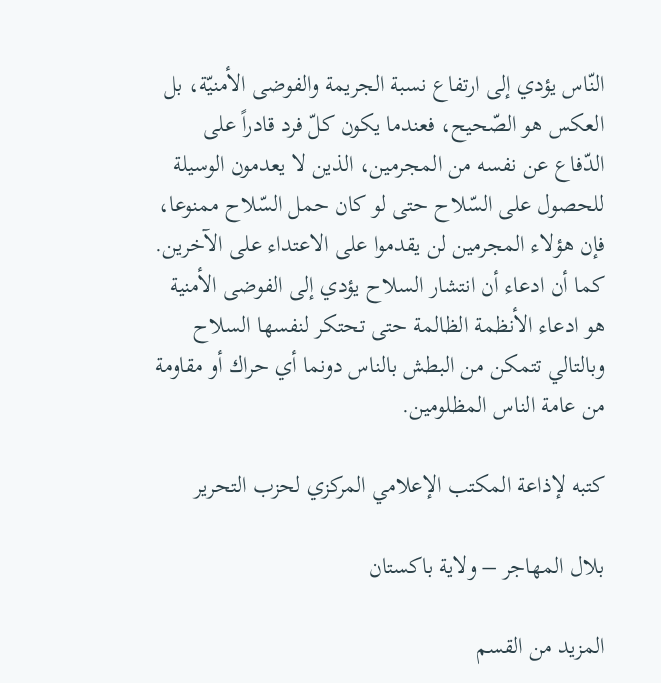النّاس يؤدي إلى ارتفاع نسبة الجريمة والفوضى الأمنيّة، بل العكس هو الصّحيح، فعندما يكون كلّ فرد قادراً على الدّفاع عن نفسه من المجرمين، الذين لا يعدمون الوسيلة للحصول على السّلاح حتى لو كان حمل السّلاح ممنوعا، فإن هؤلاء المجرمين لن يقدموا على الاعتداء على الآخرين. كما أن ادعاء أن انتشار السلاح يؤدي إلى الفوضى الأمنية هو ادعاء الأنظمة الظالمة حتى تحتكر لنفسها السلاح وبالتالي تتمكن من البطش بالناس دونما أي حراك أو مقاومة من عامة الناس المظلومين.

كتبه لإذاعة المكتب الإعلامي المركزي لحزب التحرير

بلال المهاجر – ولاية باكستان

المزيد من القسم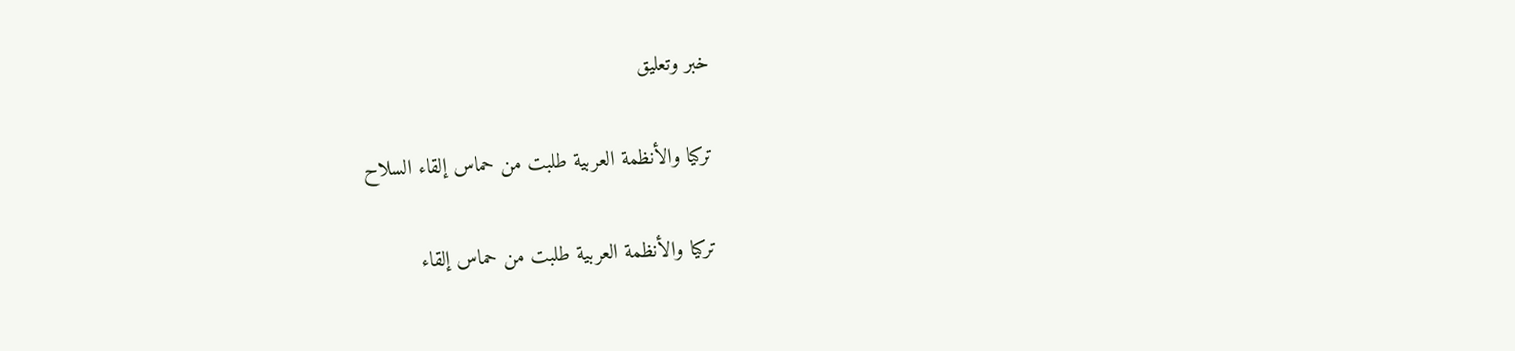خبر وتعليق

تركيا والأنظمة العربية طلبت من حماس إلقاء السلاح

تركيا والأنظمة العربية طلبت من حماس إلقاء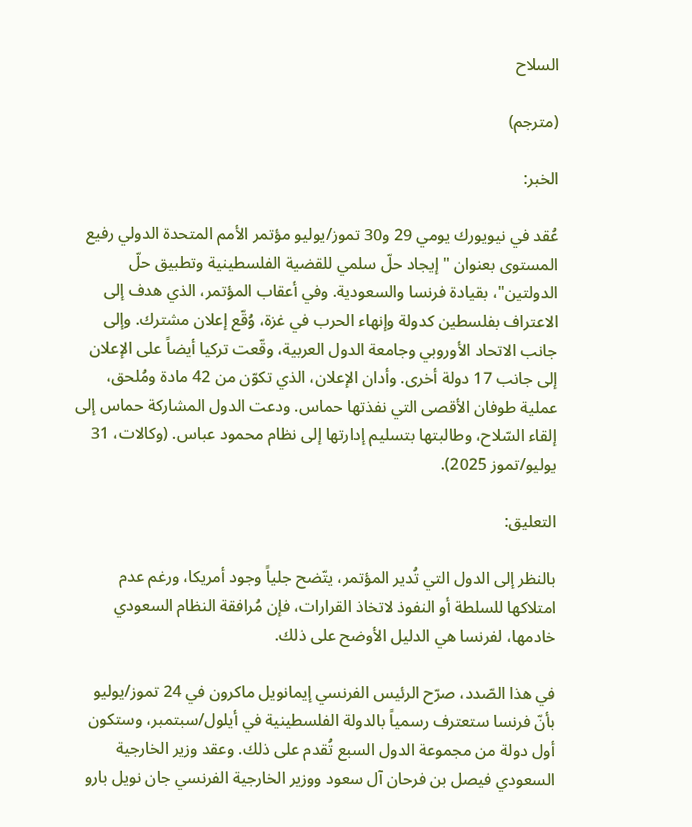السلاح

(مترجم)

الخبر:

عُقد في نيويورك يومي 29 و30 تموز/يوليو مؤتمر الأمم المتحدة الدولي رفيع المستوى بعنوان "إيجاد حلّ سلمي للقضية الفلسطينية وتطبيق حلّ الدولتين"، بقيادة فرنسا والسعودية. وفي أعقاب المؤتمر، الذي هدف إلى الاعتراف بفلسطين كدولة وإنهاء الحرب في غزة، وُقّع إعلان مشترك. وإلى جانب الاتحاد الأوروبي وجامعة الدول العربية، وقّعت تركيا أيضاً على الإعلان إلى جانب 17 دولة أخرى. وأدان الإعلان، الذي تكوّن من 42 مادة ومُلحق، عملية طوفان الأقصى التي نفذتها حماس. ودعت الدول المشاركة حماس إلى إلقاء السّلاح، وطالبتها بتسليم إدارتها إلى نظام محمود عباس. (وكالات، 31 يوليو/تموز 2025).

التعليق:

بالنظر إلى الدول التي تُدير المؤتمر، يتّضح جلياً وجود أمريكا، ورغم عدم امتلاكها للسلطة أو النفوذ لاتخاذ القرارات، فإن مُرافقة النظام السعودي خادمها، لفرنسا هي الدليل الأوضح على ذلك.

في هذا الصّدد، صرّح الرئيس الفرنسي إيمانويل ماكرون في 24 تموز/يوليو بأنّ فرنسا ستعترف رسمياً بالدولة الفلسطينية في أيلول/سبتمبر، وستكون أول دولة من مجموعة الدول السبع تُقدم على ذلك. وعقد وزير الخارجية السعودي فيصل بن فرحان آل سعود ووزير الخارجية الفرنسي جان نويل بارو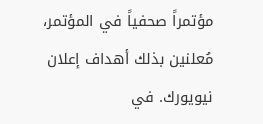مؤتمراً صحفياً في المؤتمر، مُعلنين بذلك أهداف إعلان نيويورك. في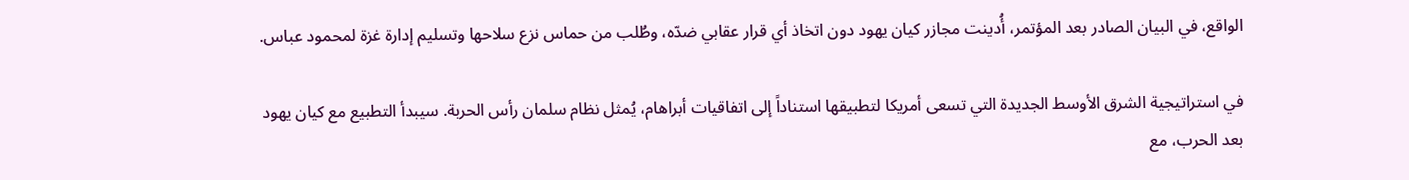الواقع، في البيان الصادر بعد المؤتمر، أُدينت مجازر كيان يهود دون اتخاذ أي قرار عقابي ضدّه، وطُلب من حماس نزع سلاحها وتسليم إدارة غزة لمحمود عباس.

في استراتيجية الشرق الأوسط الجديدة التي تسعى أمريكا لتطبيقها استناداً إلى اتفاقيات أبراهام، يُمثل نظام سلمان رأس الحربة. سيبدأ التطبيع مع كيان يهود بعد الحرب، مع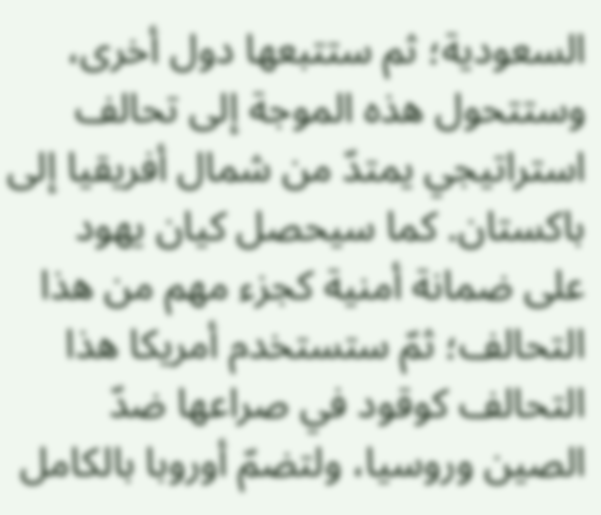السعودية؛ ثم ستتبعها دول أخرى، وستتحول هذه الموجة إلى تحالف استراتيجي يمتدّ من شمال أفريقيا إلى باكستان. كما سيحصل كيان يهود على ضمانة أمنية كجزء مهم من هذا التحالف؛ ثمّ ستستخدم أمريكا هذا التحالف كوقود في صراعها ضدّ الصين وروسيا، ولتضمّ أوروبا بالكامل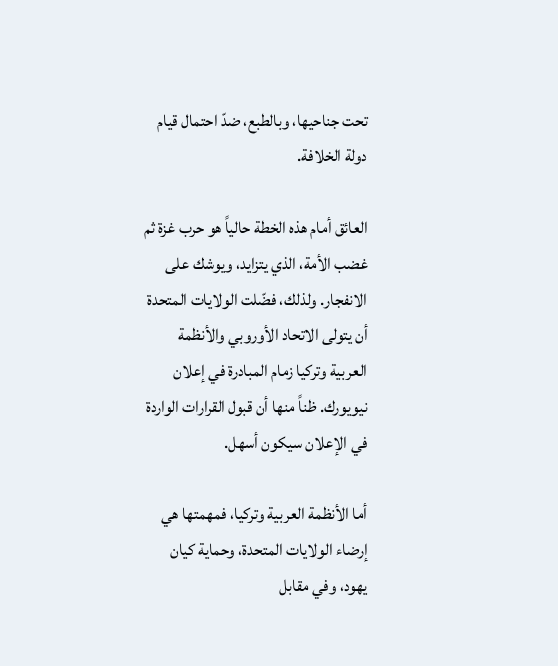تحت جناحيها، وبالطبع، ضدّ احتمال قيام دولة الخلافة.

العائق أمام هذه الخطة حالياً هو حرب غزة ثم غضب الأمة، الذي يتزايد، ويوشك على الانفجار. ولذلك، فضّلت الولايات المتحدة أن يتولى الاتحاد الأوروبي والأنظمة العربية وتركيا زمام المبادرة في إعلان نيويورك. ظناً منها أن قبول القرارات الواردة في الإعلان سيكون أسهل.

أما الأنظمة العربية وتركيا، فمهمتها هي إرضاء الولايات المتحدة، وحماية كيان يهود، وفي مقابل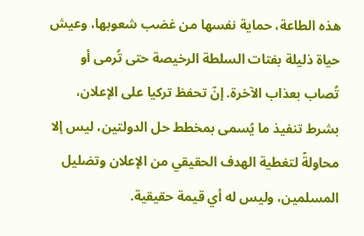هذه الطاعة، حماية نفسها من غضب شعوبها، وعيش حياة ذليلة بفتات السلطة الرخيصة حتى تُرمى أو تُصاب بعذاب الآخرة. إنّ تحفظ تركيا على الإعلان، بشرط تنفيذ ما يُسمى بمخطط حل الدولتين، ليس إلا محاولةً لتغطية الهدف الحقيقي من الإعلان وتضليل المسلمين، وليس له أي قيمة حقيقية.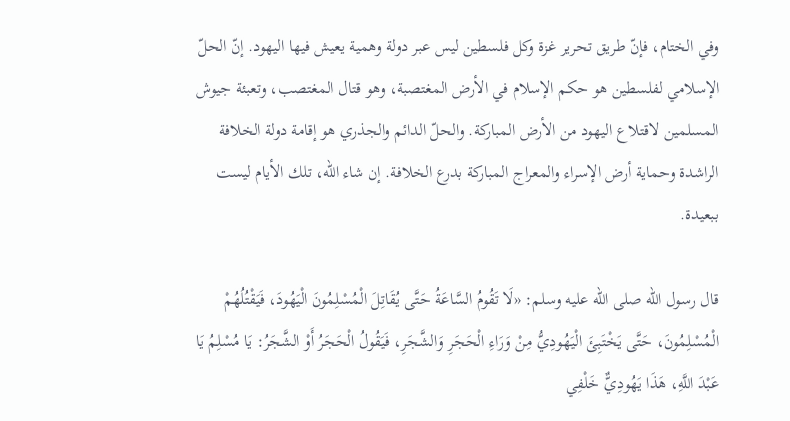وفي الختام، فإنّ طريق تحرير غزة وكل فلسطين ليس عبر دولة وهمية يعيش فيها اليهود. إنّ الحلّ الإسلامي لفلسطين هو حكم الإسلام في الأرض المغتصبة، وهو قتال المغتصب، وتعبئة جيوش المسلمين لاقتلاع اليهود من الأرض المباركة. والحلّ الدائم والجذري هو إقامة دولة الخلافة الراشدة وحماية أرض الإسراء والمعراج المباركة بدرع الخلافة. إن شاء الله، تلك الأيام ليست ببعيدة.

قال رسول الله صلى الله عليه وسلم: «لَا تَقُومُ السَّاعَةُ حَتَّى يُقَاتِلَ الْمُسْلِمُونَ الْيَهُودَ، فَيَقْتُلُهُمْ الْمُسْلِمُونَ، حَتَّى يَخْتَبِئَ الْيَهُودِيُّ مِنْ وَرَاءِ الْحَجَرِ وَالشَّجَرِ، فَيَقُولُ الْحَجَرُ أَوْ الشَّجَرُ: يَا مُسْلِمُ يَا عَبْدَ اللَّهِ، هَذَا يَهُودِيٌّ خَلْفِي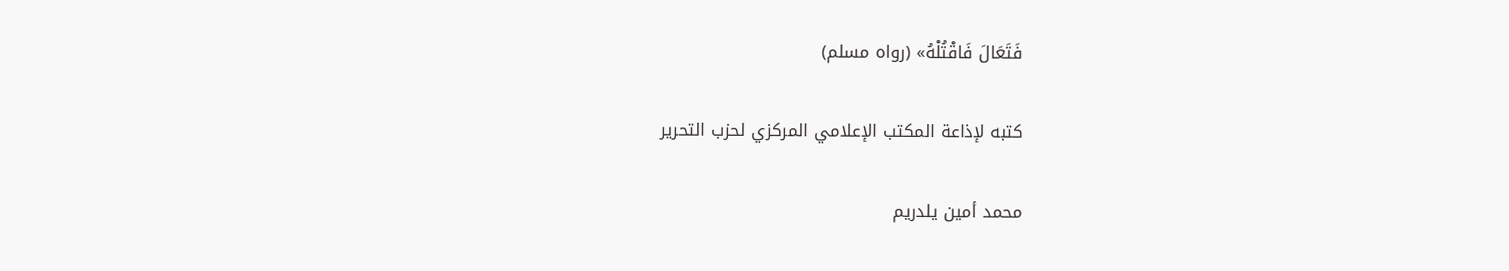فَتَعَالَ فَاقْتُلْهُ» (رواه مسلم)

كتبه لإذاعة المكتب الإعلامي المركزي لحزب التحرير

محمد أمين يلدريم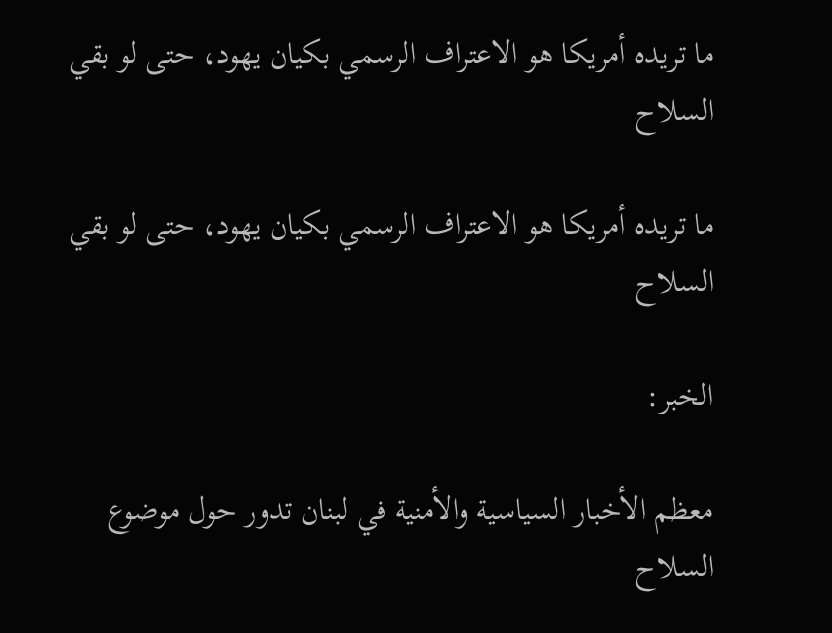ما تريده أمريكا هو الاعتراف الرسمي بكيان يهود، حتى لو بقي السلاح

ما تريده أمريكا هو الاعتراف الرسمي بكيان يهود، حتى لو بقي السلاح

الخبر:

معظم الأخبار السياسية والأمنية في لبنان تدور حول موضوع السلاح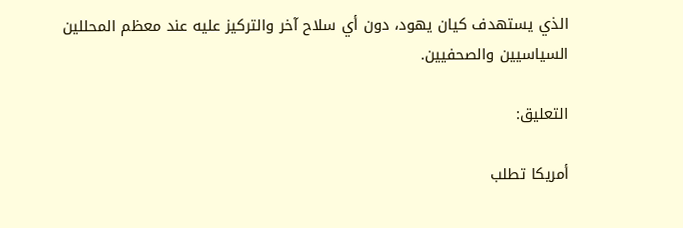الذي يستهدف كيان يهود، دون أي سلاح آخر والتركيز عليه عند معظم المحللين السياسيين والصحفيين.

التعليق:

أمريكا تطلب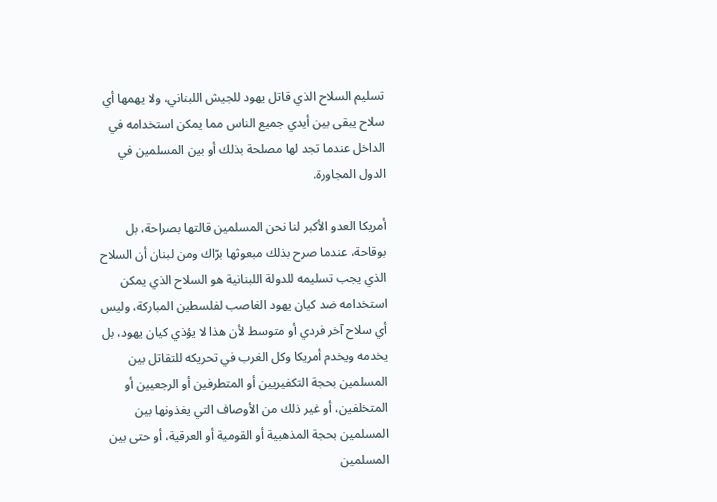تسليم السلاح الذي قاتل يهود للجيش اللبناني، ولا يهمها أي سلاح يبقى بين أيدي جميع الناس مما يمكن استخدامه في الداخل عندما تجد لها مصلحة بذلك أو بين المسلمين في الدول المجاورة.

أمريكا العدو الأكبر لنا نحن المسلمين قالتها بصراحة، بل بوقاحة، عندما صرح بذلك مبعوثها برّاك ومن لبنان أن السلاح الذي يجب تسليمه للدولة اللبنانية هو السلاح الذي يمكن استخدامه ضد كيان يهود الغاصب لفلسطين المباركة، وليس أي سلاح آخر فردي أو متوسط لأن هذا لا يؤذي كيان يهود، بل يخدمه ويخدم أمريكا وكل الغرب في تحريكه للتقاتل بين المسلمين بحجة التكفيريين أو المتطرفين أو الرجعيين أو المتخلفين، أو غير ذلك من الأوصاف التي يغذونها بين المسلمين بحجة المذهبية أو القومية أو العرقية، أو حتى بين المسلمين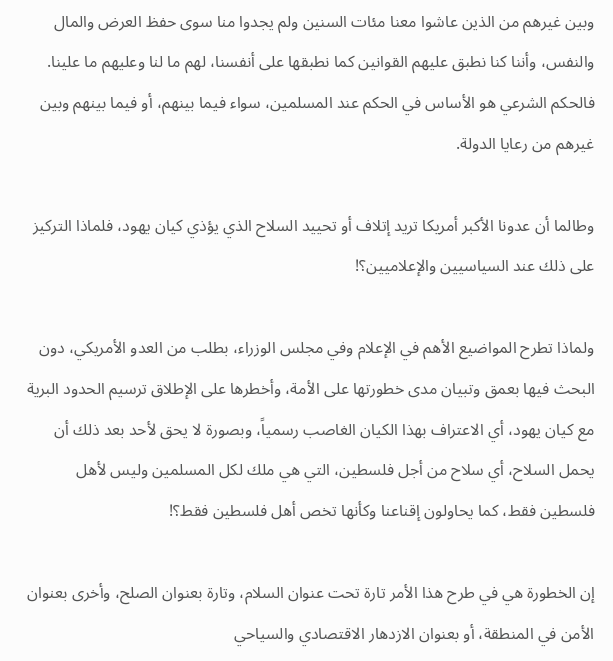وبين غيرهم من الذين عاشوا معنا مئات السنين ولم يجدوا منا سوى حفظ العرض والمال والنفس، وأننا كنا نطبق عليهم القوانين كما نطبقها على أنفسنا، لهم ما لنا وعليهم ما علينا. فالحكم الشرعي هو الأساس في الحكم عند المسلمين، سواء فيما بينهم، أو فيما بينهم وبين غيرهم من رعايا الدولة.

وطالما أن عدونا الأكبر أمريكا تريد إتلاف أو تحييد السلاح الذي يؤذي كيان يهود، فلماذا التركيز على ذلك عند السياسيين والإعلاميين؟!

ولماذا تطرح المواضيع الأهم في الإعلام وفي مجلس الوزراء، بطلب من العدو الأمريكي، دون البحث فيها بعمق وتبيان مدى خطورتها على الأمة، وأخطرها على الإطلاق ترسيم الحدود البرية مع كيان يهود، أي الاعتراف بهذا الكيان الغاصب رسمياً، وبصورة لا يحق لأحد بعد ذلك أن يحمل السلاح، أي سلاح من أجل فلسطين، التي هي ملك لكل المسلمين وليس لأهل فلسطين فقط، كما يحاولون إقناعنا وكأنها تخص أهل فلسطين فقط؟!

إن الخطورة هي في طرح هذا الأمر تارة تحت عنوان السلام، وتارة بعنوان الصلح، وأخرى بعنوان الأمن في المنطقة، أو بعنوان الازدهار الاقتصادي والسياحي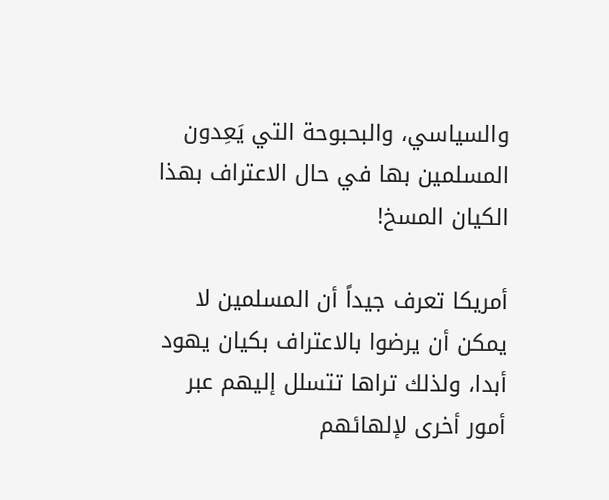والسياسي، والبحبوحة التي يَعِدون المسلمين بها في حال الاعتراف بهذا الكيان المسخ!

أمريكا تعرف جيداً أن المسلمين لا يمكن أن يرضوا بالاعتراف بكيان يهود أبدا، ولذلك تراها تتسلل إليهم عبر أمور أخرى لإلهائهم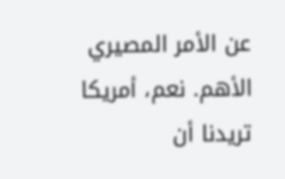عن الأمر المصيري الأهم. نعم، أمريكا تريدنا أن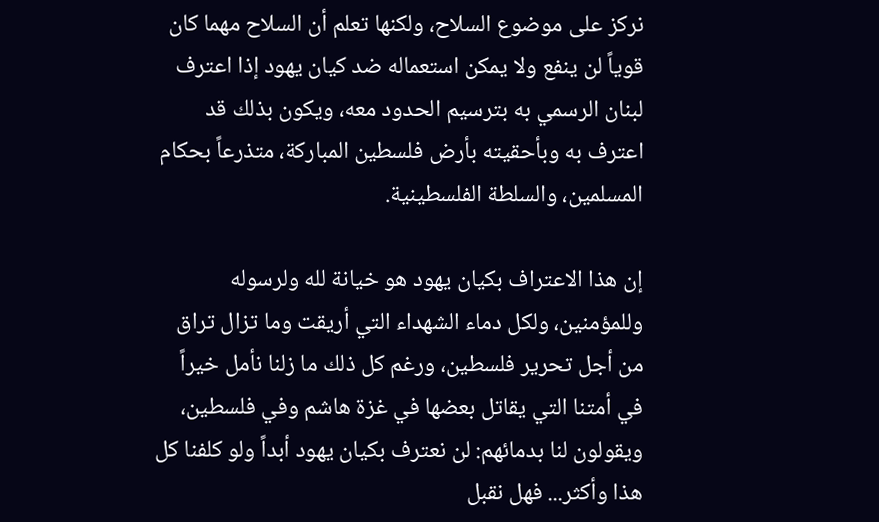نركز على موضوع السلاح، ولكنها تعلم أن السلاح مهما كان قوياً لن ينفع ولا يمكن استعماله ضد كيان يهود إذا اعترف لبنان الرسمي به بترسيم الحدود معه، ويكون بذلك قد اعترف به وبأحقيته بأرض فلسطين المباركة، متذرعاً بحكام المسلمين، والسلطة الفلسطينية.

إن هذا الاعتراف بكيان يهود هو خيانة لله ولرسوله وللمؤمنين، ولكل دماء الشهداء التي أريقت وما تزال تراق من أجل تحرير فلسطين، ورغم كل ذلك ما زلنا نأمل خيراً في أمتنا التي يقاتل بعضها في غزة هاشم وفي فلسطين، ويقولون لنا بدمائهم: لن نعترف بكيان يهود أبداً ولو كلفنا كل هذا وأكثر... فهل نقبل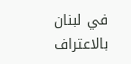في لبنان بالاعتراف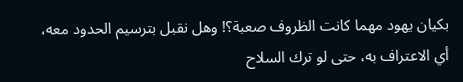بكيان يهود مهما كانت الظروف صعبة؟! وهل نقبل بترسيم الحدود معه، أي الاعتراف به، حتى لو ترك السلاح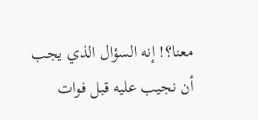معنا؟! إنه السؤال الذي يجب أن نجيب عليه قبل فوات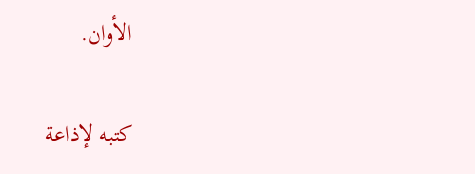الأوان.

كتبه لإذاعة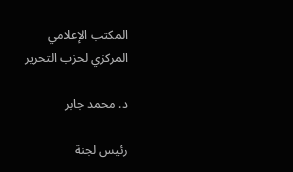المكتب الإعلامي المركزي لحزب التحرير

د. محمد جابر

رئيس لجنة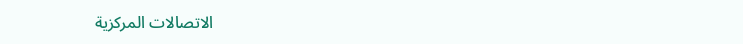الاتصالات المركزية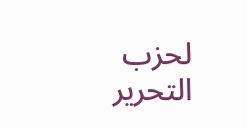لحزب التحرير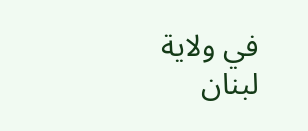في ولاية لبنان